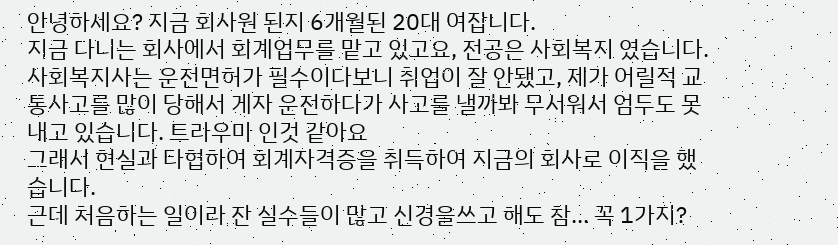안녕하세요? 지금 회사원 된지 6개월된 20대 여잡니다.
지금 다니는 회사에서 회계업무를 맡고 있고요, 전공은 사회복지 였습니다.
사회복지사는 운전면허가 필수이다보니 취업이 잘 안됐고, 제가 어릴적 교통사고를 많이 당해서 게자 운전하다가 사고를 낼까봐 무서워서 엄두도 못내고 있습니다. 트라우마 인것 같아요
그래서 현실과 타협하여 회계자격증을 취득하여 지금의 회사로 이직을 했습니다.
근데 처음하는 일이라 잔 실수들이 많고 신경을쓰고 해도 참... 꼭 1가지?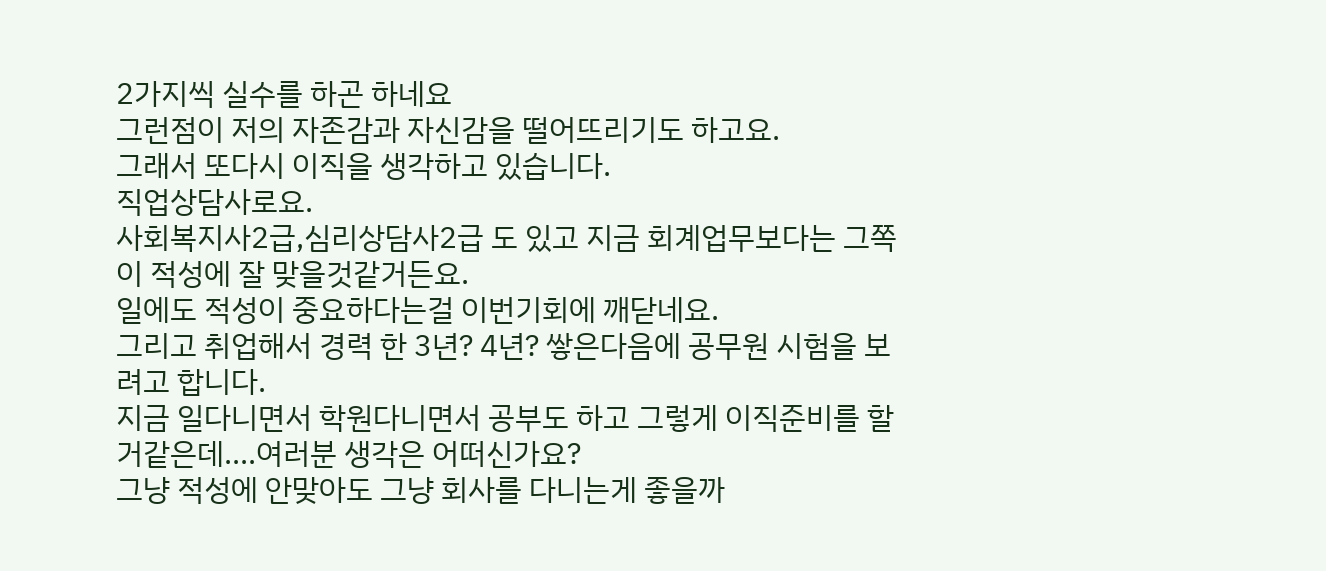2가지씩 실수를 하곤 하네요
그런점이 저의 자존감과 자신감을 떨어뜨리기도 하고요.
그래서 또다시 이직을 생각하고 있습니다.
직업상담사로요.
사회복지사2급,심리상담사2급 도 있고 지금 회계업무보다는 그쪽이 적성에 잘 맞을것같거든요.
일에도 적성이 중요하다는걸 이번기회에 깨닫네요.
그리고 취업해서 경력 한 3년? 4년? 쌓은다음에 공무원 시험을 보려고 합니다.
지금 일다니면서 학원다니면서 공부도 하고 그렇게 이직준비를 할거같은데....여러분 생각은 어떠신가요?
그냥 적성에 안맞아도 그냥 회사를 다니는게 좋을까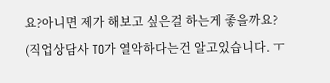요?아니면 제가 해보고 싶은걸 하는게 좋을까요?
(직업상담사 TO가 열악하다는건 알고있습니다. ㅜ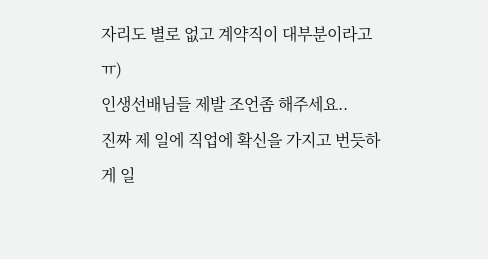자리도 별로 없고 계약직이 대부분이라고 ㅠ)
인생선배님들 제발 조언좀 해주세요..
진짜 제 일에 직업에 확신을 가지고 번듯하게 일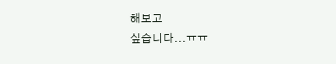해보고
싶습니다...ㅠㅠ